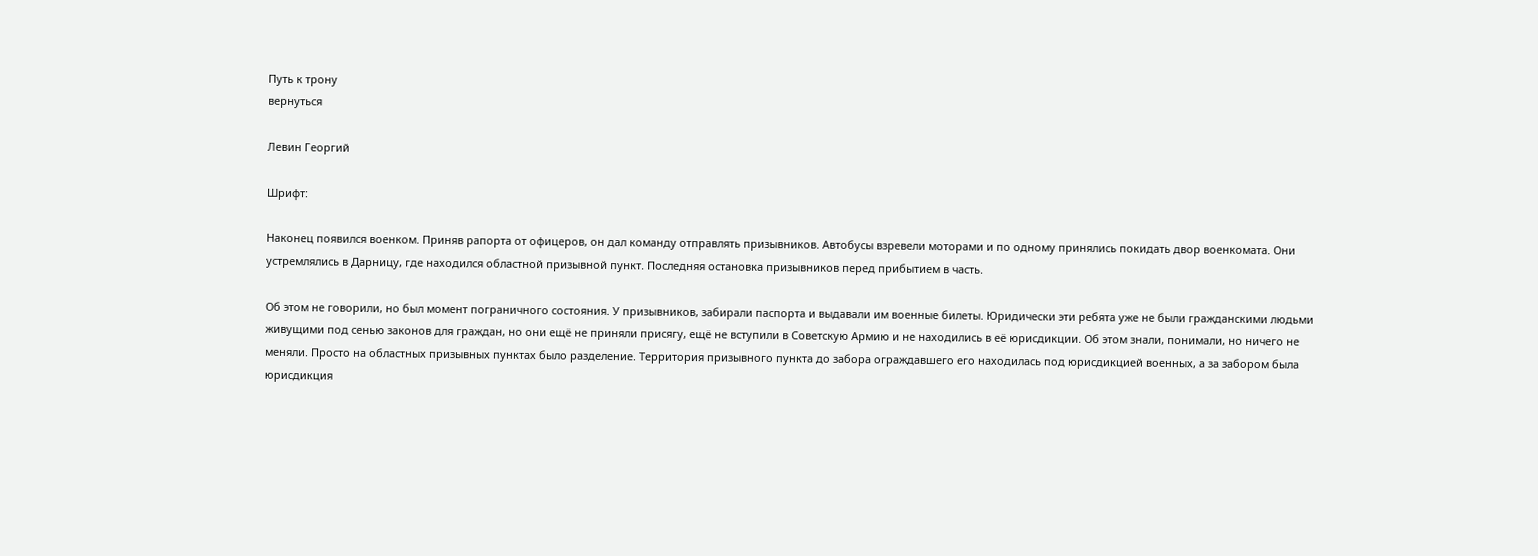Путь к трону
вернуться

Левин Георгий

Шрифт:

Наконец появился военком. Приняв рапорта от офицеров, он дал команду отправлять призывников. Автобусы взревели моторами и по одному принялись покидать двор военкомата. Они устремлялись в Дарницу, где находился областной призывной пункт. Последняя остановка призывников перед прибытием в часть.

Об этом не говорили, но был момент пограничного состояния. У призывников, забирали паспорта и выдавали им военные билеты. Юридически эти ребята уже не были гражданскими людьми живущими под сенью законов для граждан, но они ещё не приняли присягу, ещё не вступили в Советскую Армию и не находились в её юрисдикции. Об этом знали, понимали, но ничего не меняли. Просто на областных призывных пунктах было разделение. Территория призывного пункта до забора ограждавшего его находилась под юрисдикцией военных, а за забором была юрисдикция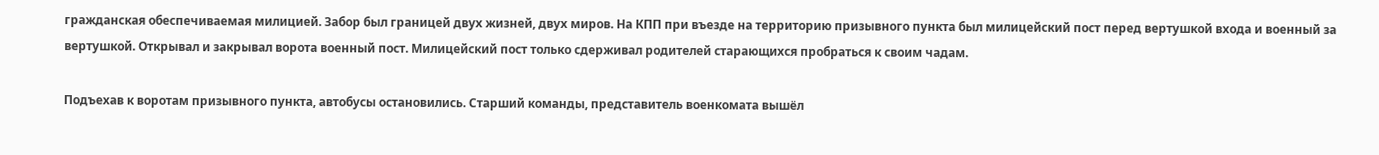гражданская обеспечиваемая милицией. Забор был границей двух жизней, двух миров. На КПП при въезде на территорию призывного пункта был милицейский пост перед вертушкой входа и военный за вертушкой. Открывал и закрывал ворота военный пост. Милицейский пост только сдерживал родителей старающихся пробраться к своим чадам.

Подъехав к воротам призывного пункта, автобусы остановились. Старший команды, представитель военкомата вышёл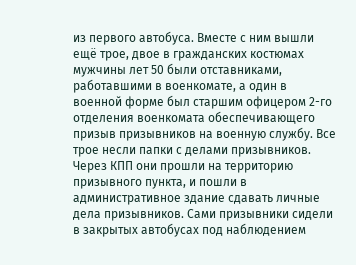из первого автобуса. Вместе с ним вышли ещё трое, двое в гражданских костюмах мужчины лет 50 были отставниками, работавшими в военкомате, а один в военной форме был старшим офицером 2-го отделения военкомата обеспечивающего призыв призывников на военную службу. Все трое несли папки с делами призывников. Через КПП они прошли на территорию призывного пункта, и пошли в административное здание сдавать личные дела призывников. Сами призывники сидели в закрытых автобусах под наблюдением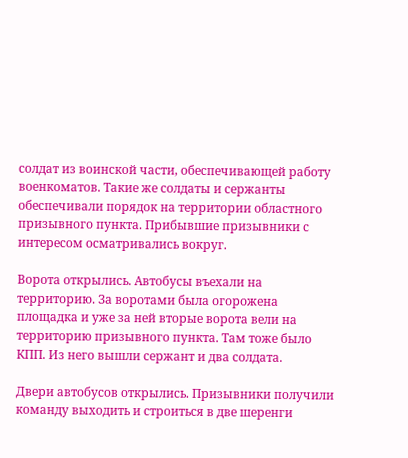солдат из воинской части, обеспечивающей работу военкоматов. Такие же солдаты и сержанты обеспечивали порядок на территории областного призывного пункта. Прибывшие призывники с интересом осматривались вокруг.

Ворота открылись. Автобусы въехали на территорию. За воротами была огорожена площадка и уже за ней вторые ворота вели на территорию призывного пункта. Там тоже было КПП. Из него вышли сержант и два солдата.

Двери автобусов открылись. Призывники получили команду выходить и строиться в две шеренги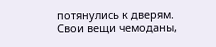потянулись к дверям. Свои вещи чемоданы,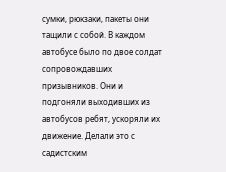сумки, рюкзаки, пакеты они тащили с собой. В каждом автобусе было по двое солдат сопровождавших призывников. Они и подгоняли выходивших из автобусов ребят, ускоряли их движение. Делали это с садистским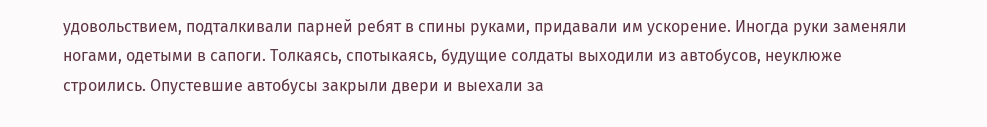удовольствием, подталкивали парней ребят в спины руками, придавали им ускорение. Иногда руки заменяли ногами, одетыми в сапоги. Толкаясь, спотыкаясь, будущие солдаты выходили из автобусов, неуклюже строились. Опустевшие автобусы закрыли двери и выехали за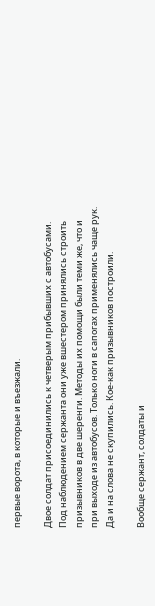первые ворота, в которые и въезжали.

Двое солдат присоединились к четверым прибывших с автобусами. Под наблюдением сержанта они уже вшестером принялись строить призывников в две шеренги. Методы их помощи были теми же, что и при выходе из автобусов. Только ноги в сапогах применялись чаще рук. Да и на слова не скупились. Кое-как призывников построили.

Вообще сержант, солдаты и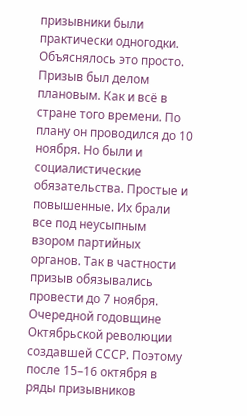призывники были практически одногодки. Объяснялось это просто. Призыв был делом плановым. Как и всё в стране того времени. По плану он проводился до 10 ноября. Но были и социалистические обязательства. Простые и повышенные. Их брали все под неусыпным взором партийных органов. Так в частности призыв обязывались провести до 7 ноября. Очередной годовщине Октябрьской революции создавшей СССР. Поэтому после 15–16 октября в ряды призывников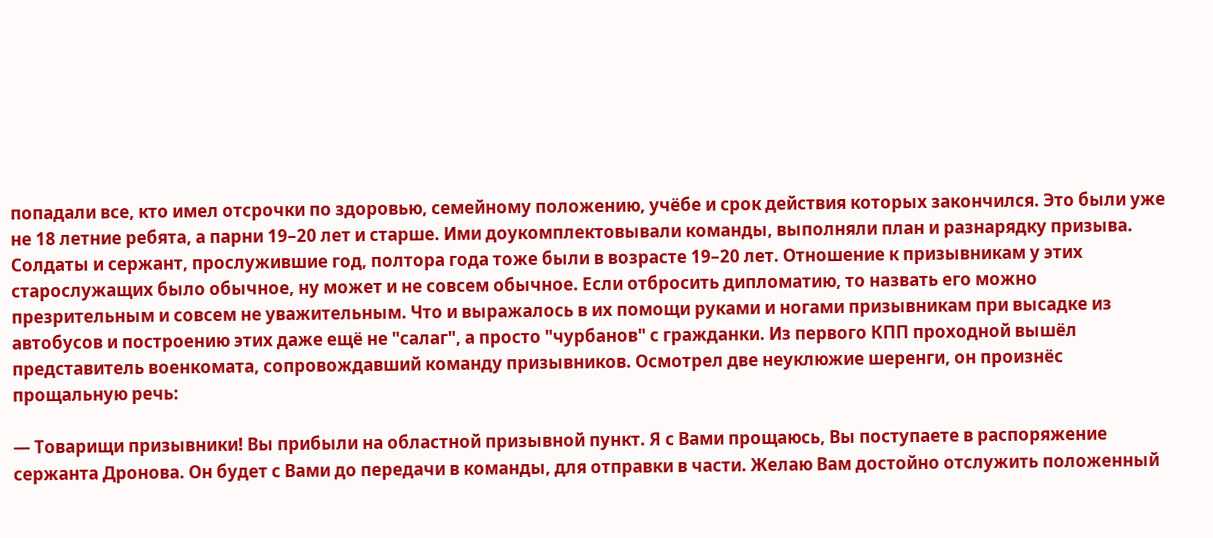попадали все, кто имел отсрочки по здоровью, семейному положению, учёбе и срок действия которых закончился. Это были уже не 18 летние ребята, а парни 19–20 лет и старше. Ими доукомплектовывали команды, выполняли план и разнарядку призыва. Солдаты и сержант, прослужившие год, полтора года тоже были в возрасте 19–20 лет. Отношение к призывникам у этих старослужащих было обычное, ну может и не совсем обычное. Если отбросить дипломатию, то назвать его можно презрительным и совсем не уважительным. Что и выражалось в их помощи руками и ногами призывникам при высадке из автобусов и построению этих даже ещё не "салаг", а просто "чурбанов" с гражданки. Из первого КПП проходной вышёл представитель военкомата, сопровождавший команду призывников. Осмотрел две неуклюжие шеренги, он произнёс прощальную речь:

— Товарищи призывники! Вы прибыли на областной призывной пункт. Я с Вами прощаюсь, Вы поступаете в распоряжение сержанта Дронова. Он будет с Вами до передачи в команды, для отправки в части. Желаю Вам достойно отслужить положенный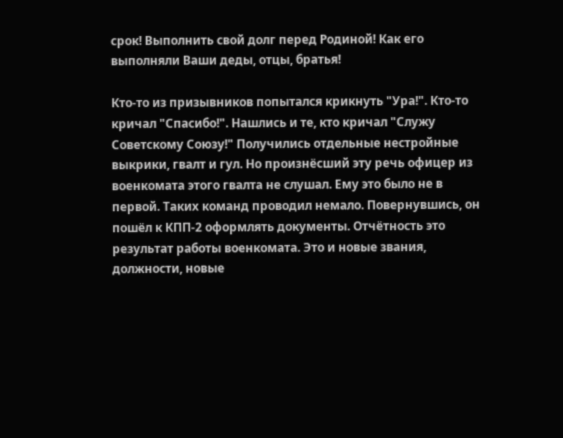срок! Выполнить свой долг перед Родиной! Как его выполняли Ваши деды, отцы, братья!

Кто-то из призывников попытался крикнуть "Ура!". Кто-то кричал "Спасибо!". Нашлись и те, кто кричал "Служу Советскому Союзу!" Получились отдельные нестройные выкрики, гвалт и гул. Но произнёсший эту речь офицер из военкомата этого гвалта не слушал. Ему это было не в первой. Таких команд проводил немало. Повернувшись, он пошёл к КПП-2 оформлять документы. Отчётность это результат работы военкомата. Это и новые звания, должности, новые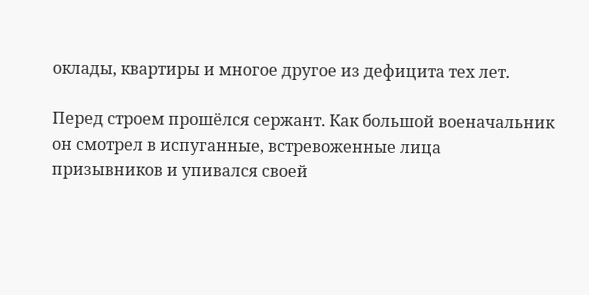оклады, квартиры и многое другое из дефицита тех лет.

Перед строем прошёлся сержант. Как большой военачальник он смотрел в испуганные, встревоженные лица призывников и упивался своей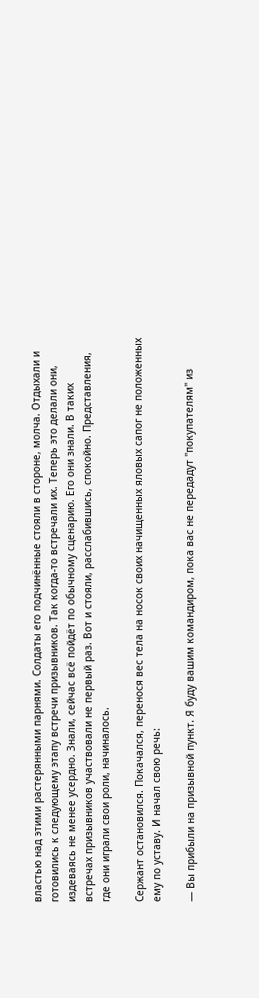властью над этими растерянными парнями. Солдаты его подчинённые стояли в стороне, молча. Отдыхали и готовились к следующему этапу встречи призывников. Так когда-то встречали их. Теперь это делали они, издеваясь не менее усердно. Знали, сейчас всё пойдёт по обычному сценарию. Его они знали. В таких встречах призывников участвовали не первый раз. Вот и стояли, расслабившись, спокойно. Представления, где они играли свои роли, начиналось.

Сержант остановился. Покачался, перенося вес тела на носок своих начищенных яловых сапог не положенных ему по уставу. И начал свою речь:

— Вы прибыли на призывной пункт. Я буду вашим командиром, пока вас не передадут "покупателям" из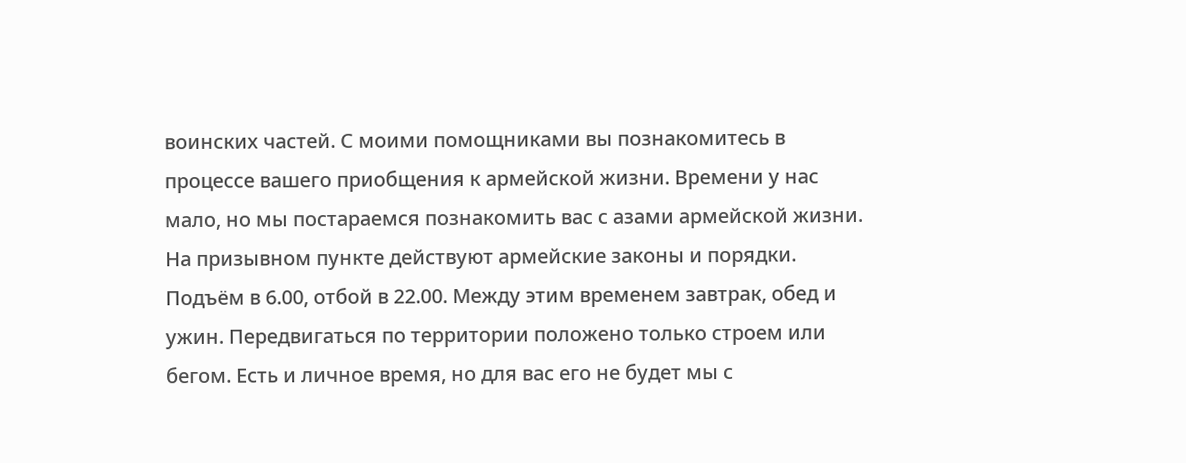воинских частей. С моими помощниками вы познакомитесь в процессе вашего приобщения к армейской жизни. Времени у нас мало, но мы постараемся познакомить вас с азами армейской жизни. На призывном пункте действуют армейские законы и порядки. Подъём в 6.00, отбой в 22.00. Между этим временем завтрак, обед и ужин. Передвигаться по территории положено только строем или бегом. Есть и личное время, но для вас его не будет мы с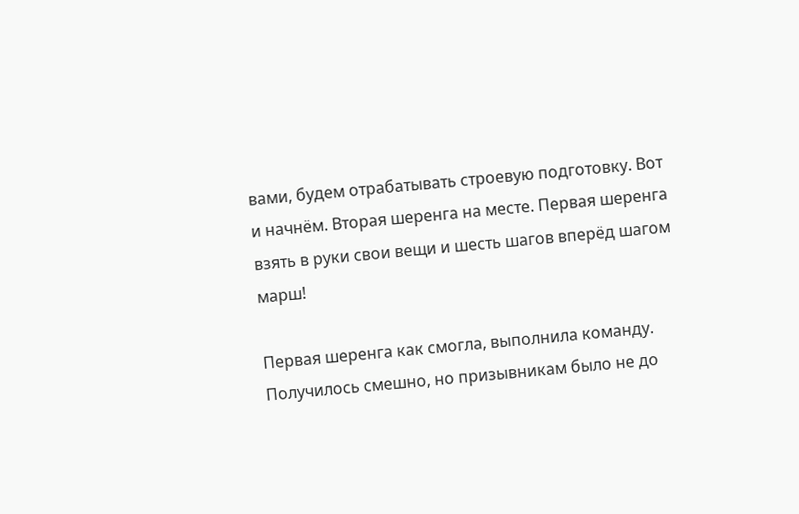вами, будем отрабатывать строевую подготовку. Вот и начнём. Вторая шеренга на месте. Первая шеренга взять в руки свои вещи и шесть шагов вперёд шагом марш!

Первая шеренга как смогла, выполнила команду. Получилось смешно, но призывникам было не до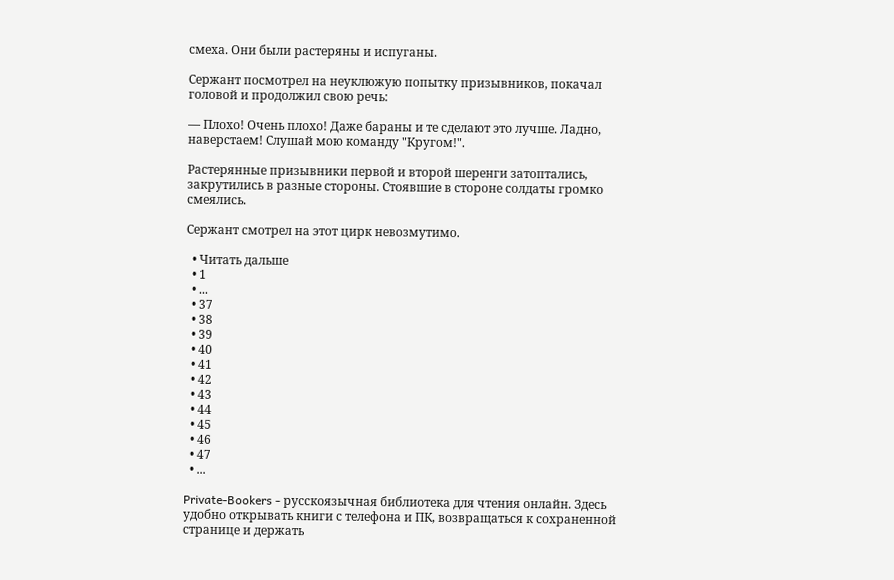смеха. Они были растеряны и испуганы.

Сержант посмотрел на неуклюжую попытку призывников, покачал головой и продолжил свою речь:

— Плохо! Очень плохо! Даже бараны и те сделают это лучше. Ладно, наверстаем! Слушай мою команду "Кругом!".

Растерянные призывники первой и второй шеренги затоптались, закрутились в разные стороны. Стоявшие в стороне солдаты громко смеялись.

Сержант смотрел на этот цирк невозмутимо.

  • Читать дальше
  • 1
  • ...
  • 37
  • 38
  • 39
  • 40
  • 41
  • 42
  • 43
  • 44
  • 45
  • 46
  • 47
  • ...

Private-Bookers - русскоязычная библиотека для чтения онлайн. Здесь удобно открывать книги с телефона и ПК, возвращаться к сохраненной странице и держать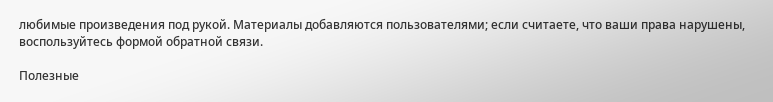любимые произведения под рукой. Материалы добавляются пользователями; если считаете, что ваши права нарушены, воспользуйтесь формой обратной связи.

Полезные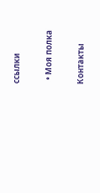ссылки

  • Моя полка

Контакты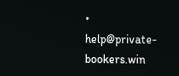• help@private-bookers.win